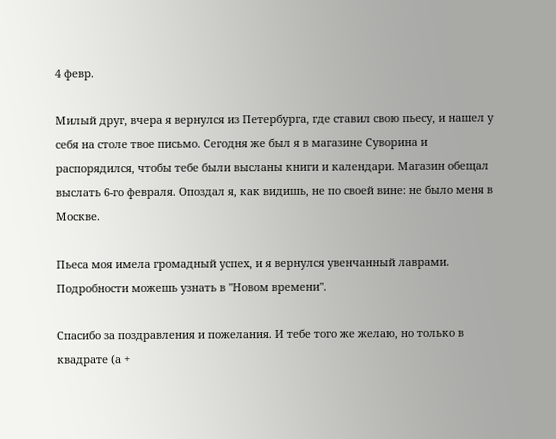4 февр.

Милый друг, вчера я вернулся из Петербурга, где ставил свою пьесу, и нашел у себя на столе твое письмо. Сегодня же был я в магазине Суворина и распорядился, чтобы тебе были высланы книги и календари. Магазин обещал выслать 6-го февраля. Опоздал я, как видишь, не по своей вине: не было меня в Москве.

Пьеса моя имела громадный успех, и я вернулся увенчанный лаврами. Подробности можешь узнать в "Новом времени".

Спасибо за поздравления и пожелания. И тебе того же желаю, но только в квадрате (а +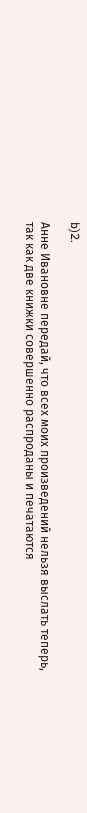b)2.

Анне Ивановне передай, что всех моих произведений нельзя выслать теперь, так как две книжки совершенно распроданы и печатаются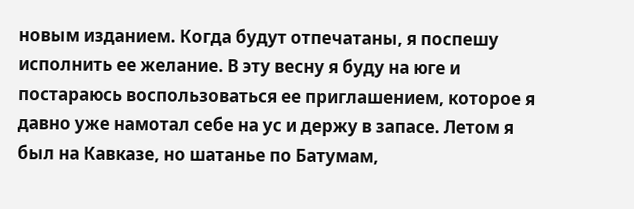новым изданием. Когда будут отпечатаны, я поспешу исполнить ее желание. В эту весну я буду на юге и постараюсь воспользоваться ее приглашением, которое я давно уже намотал себе на ус и держу в запасе. Летом я был на Кавказе, но шатанье по Батумам,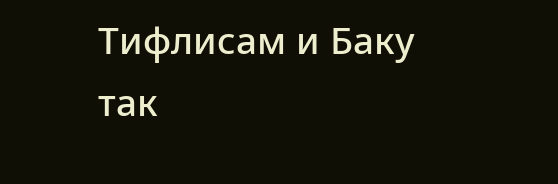Тифлисам и Баку так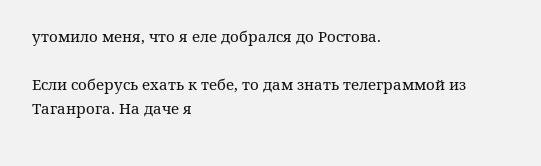утомило меня, что я еле добрался до Ростова.

Если соберусь ехать к тебе, то дам знать телеграммой из Таганрога. На даче я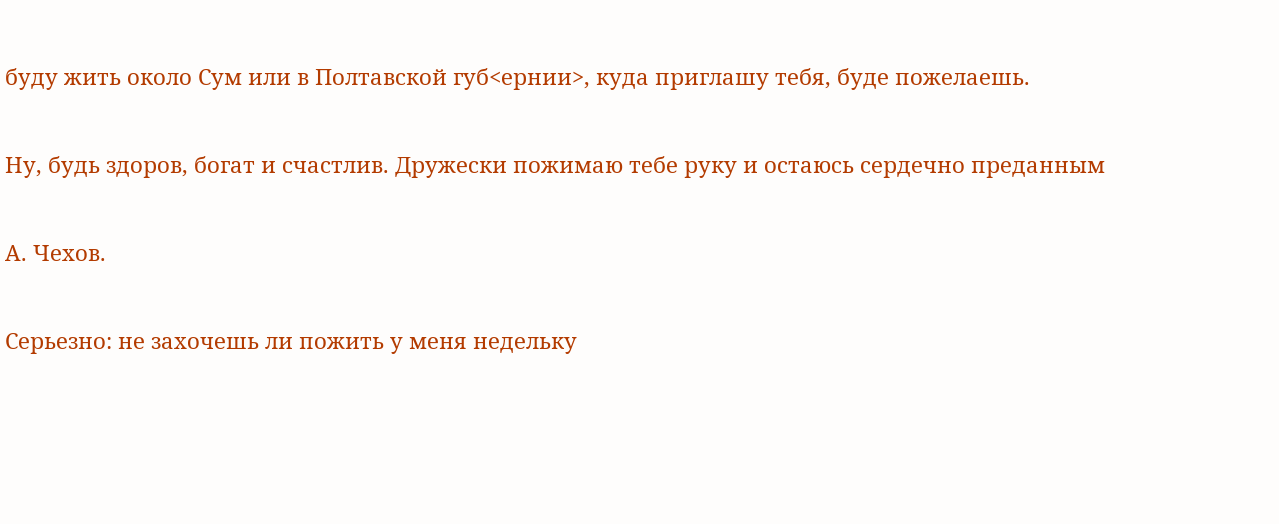буду жить около Сум или в Полтавской губ<ернии>, куда приглашу тебя, буде пожелаешь.

Ну, будь здоров, богат и счастлив. Дружески пожимаю тебе руку и остаюсь сердечно преданным

А. Чехов.

Серьезно: не захочешь ли пожить у меня недельку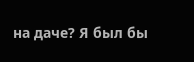на даче? Я был бы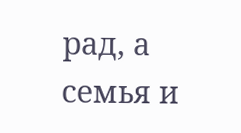рад, а семья и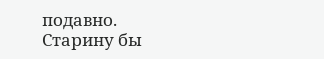подавно. Старину бы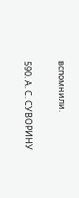вспомнили.

590. А. С. СУВОРИНУ